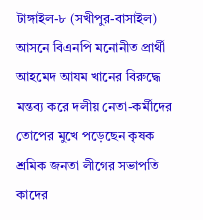টাঙ্গাইল-৮ (সখীপুর-বাসাইল) আসনে বিএনপি মনোনীত প্রার্থী আহমেদ আযম খানের বিরুদ্ধে মন্তব্য করে দলীয় নেতা-কর্মীদের তোপের মুখে পড়েছেন কৃষক শ্রমিক জনতা লীগের সভাপতি কাদের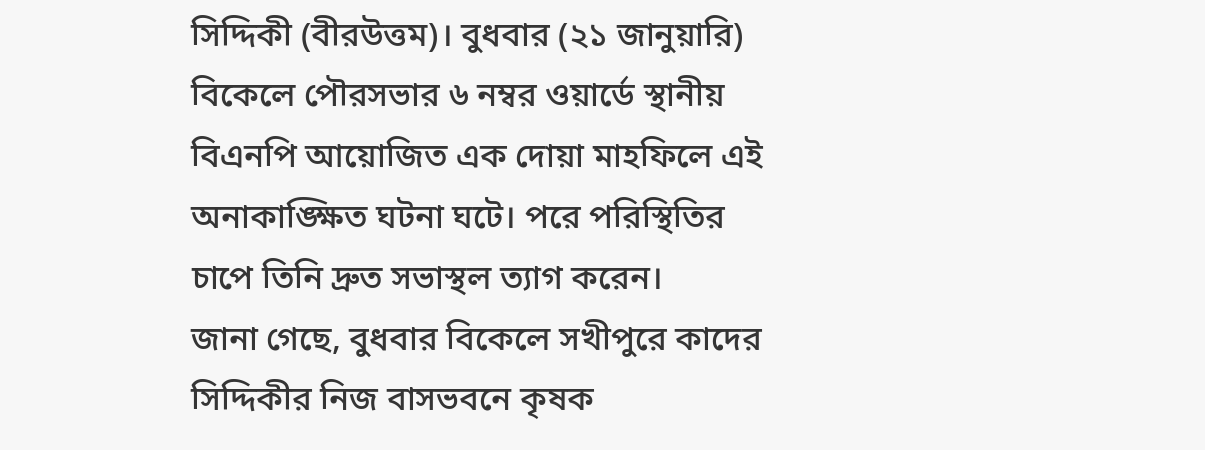সিদ্দিকী (বীরউত্তম)। বুধবার (২১ জানুয়ারি) বিকেলে পৌরসভার ৬ নম্বর ওয়ার্ডে স্থানীয় বিএনপি আয়োজিত এক দোয়া মাহফিলে এই অনাকাঙ্ক্ষিত ঘটনা ঘটে। পরে পরিস্থিতির চাপে তিনি দ্রুত সভাস্থল ত্যাগ করেন।
জানা গেছে, বুধবার বিকেলে সখীপুরে কাদের সিদ্দিকীর নিজ বাসভবনে কৃষক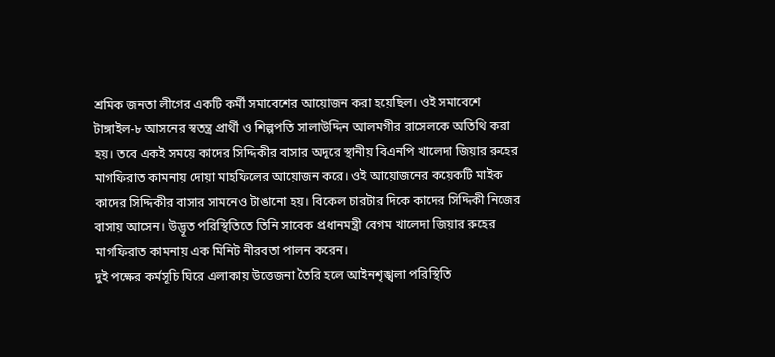শ্রমিক জনতা লীগের একটি কর্মী সমাবেশের আয়োজন করা হয়েছিল। ওই সমাবেশে টাঙ্গাইল-৮ আসনের স্বতন্ত্র প্রার্থী ও শিল্পপতি সালাউদ্দিন আলমগীর রাসেলকে অতিথি করা হয়। তবে একই সময়ে কাদের সিদ্দিকীর বাসার অদূরে স্থানীয় বিএনপি খালেদা জিয়ার রুহের মাগফিরাত কামনায় দোয়া মাহফিলের আয়োজন করে। ওই আয়োজনের কয়েকটি মাইক কাদের সিদ্দিকীর বাসার সামনেও টাঙানো হয়। বিকেল চারটার দিকে কাদের সিদ্দিকী নিজের বাসায় আসেন। উদ্ভূত পরিস্থিতিতে তিনি সাবেক প্রধানমন্ত্রী বেগম খালেদা জিয়ার রুহের মাগফিরাত কামনায় এক মিনিট নীরবতা পালন করেন।
দুই পক্ষের কর্মসূচি ঘিরে এলাকায় উত্তেজনা তৈরি হলে আইনশৃঙ্খলা পরিস্থিতি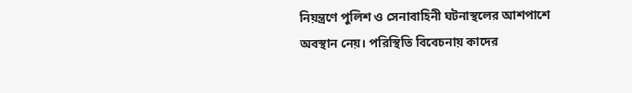নিয়ন্ত্রণে পুলিশ ও সেনাবাহিনী ঘটনাস্থলের আশপাশে অবস্থান নেয়। পরিস্থিতি বিবেচনায় কাদের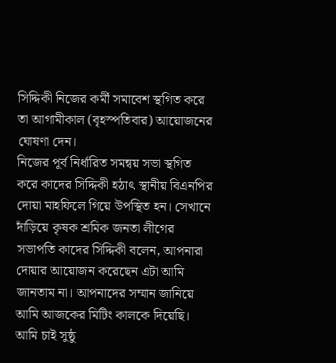সিদ্দিকী নিজের কর্মী সমাবেশ স্থগিত করে তা আগামীকাল (বৃহস্পতিবার) আয়োজনের ঘোষণা দেন।
নিজের পূর্ব নির্ধারিত সমন্বয় সভা স্থগিত করে কাদের সিদ্দিকী হঠাৎ স্থানীয় বিএনপির দোয়া মাহফিলে গিয়ে উপস্থিত হন। সেখানে দাঁড়িয়ে কৃষক শ্রমিক জনতা লীগের সভাপতি কাদের সিদ্দিকী বলেন, আপনারা দোয়ার আয়োজন করেছেন এটা আমি জানতাম না। আপনাদের সম্মান জানিয়ে আমি আজকের মিটিং কালকে দিয়েছি। আমি চাই সুষ্ঠু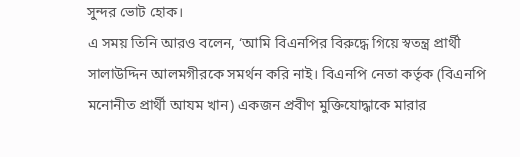সুন্দর ভোট হোক।
এ সময় তিনি আরও বলেন, ‘আমি বিএনপির বিরুদ্ধে গিয়ে স্বতন্ত্র প্রার্থী সালাউদ্দিন আলমগীরকে সমর্থন করি নাই। বিএনপি নেতা কর্তৃক (বিএনপি মনোনীত প্রার্থী আযম খান) একজন প্রবীণ মুক্তিযোদ্ধাকে মারার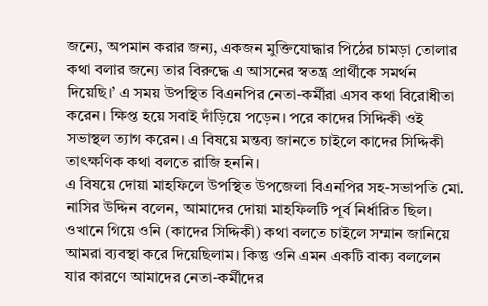জন্যে, অপমান করার জন্য, একজন মুক্তিযোদ্ধার পিঠের চামড়া তোলার কথা বলার জন্যে তার বিরুদ্ধে এ আসনের স্বতন্ত্র প্রার্থীকে সমর্থন দিয়েছি।’ এ সময় উপস্থিত বিএনপির নেতা-কর্মীরা এসব কথা বিরোধীতা করেন। ক্ষিপ্ত হয়ে সবাই দাঁড়িয়ে পড়েন। পরে কাদের সিদ্দিকী ওই সভাস্থল ত্যাগ করেন। এ বিষয়ে মন্তব্য জানতে চাইলে কাদের সিদ্দিকী তাৎক্ষণিক কথা বলতে রাজি হননি।
এ বিষয়ে দোয়া মাহফিলে উপস্থিত উপজেলা বিএনপির সহ-সভাপতি মো. নাসির উদ্দিন বলেন, আমাদের দোয়া মাহফিলটি পূর্ব নির্ধারিত ছিল। ওখানে গিয়ে ওনি (কাদের সিদ্দিকী) কথা বলতে চাইলে সম্মান জানিয়ে আমরা ব্যবস্থা করে দিয়েছিলাম। কিন্তু ওনি এমন একটি বাক্য বললেন যার কারণে আমাদের নেতা-কর্মীদের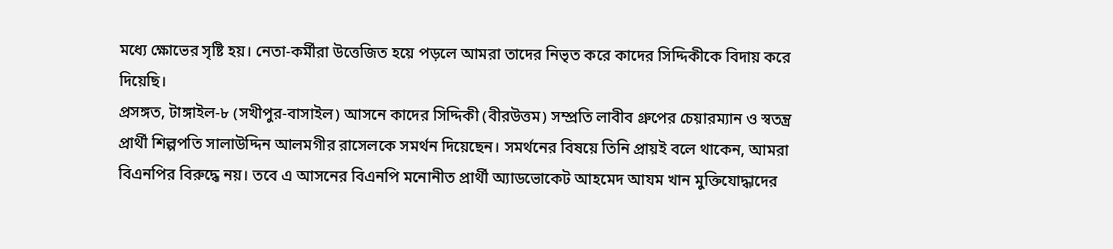মধ্যে ক্ষোভের সৃষ্টি হয়। নেতা-কর্মীরা উত্তেজিত হয়ে পড়লে আমরা তাদের নিভৃত করে কাদের সিদ্দিকীকে বিদায় করে দিয়েছি।
প্রসঙ্গত, টাঙ্গাইল-৮ (সখীপুর-বাসাইল) আসনে কাদের সিদ্দিকী (বীরউত্তম) সম্প্রতি লাবীব গ্রুপের চেয়ারম্যান ও স্বতন্ত্র প্রার্থী শিল্পপতি সালাউদ্দিন আলমগীর রাসেলকে সমর্থন দিয়েছেন। সমর্থনের বিষয়ে তিনি প্রায়ই বলে থাকেন, আমরা বিএনপির বিরুদ্ধে নয়। তবে এ আসনের বিএনপি মনোনীত প্রার্থী অ্যাডভোকেট আহমেদ আযম খান মুক্তিযোদ্ধাদের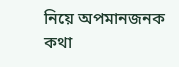নিয়ে অপমানজনক কথা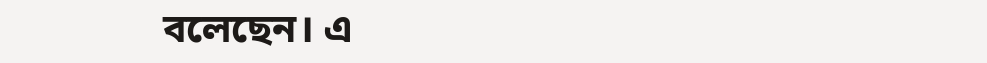বলেছেন। এ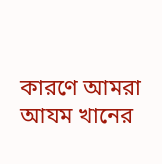কারণে আমরা আযম খানের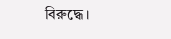বিরুদ্ধে।